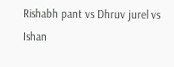Rishabh pant vs Dhruv jurel vs Ishan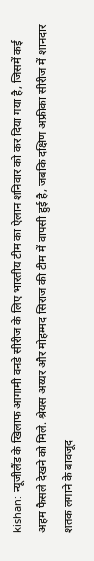kishan: न्यूजीलैंड के खिलाफ आगामी वनडे सीरीज के लिए भारतीय टीम का ऐलान शनिवार को कर दिया गया है, जिसमें कई अहम फैसले देखने को मिले. श्रेयस अय्यर और मोहम्मद सिराज की टीम में वापसी हुई है, जबकि दक्षिण अफ्रीका सीरीज में शानदार शतक लगाने के बावजूद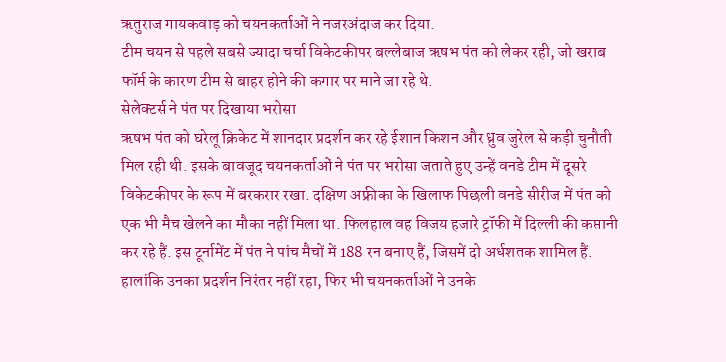ऋतुराज गायकवाड़ को चयनकर्ताओं ने नजरअंदाज कर दिया.
टीम चयन से पहले सबसे ज्यादा चर्चा विकेटकीपर बल्लेबाज ऋषभ पंत को लेकर रही, जो खराब फॉर्म के कारण टीम से बाहर होने की कगार पर माने जा रहे थे.
सेलेक्टर्स ने पंत पर दिखाया भरोसा
ऋषभ पंत को घरेलू क्रिकेट में शानदार प्रदर्शन कर रहे ईशान किशन और ध्रुव जुरेल से कड़ी चुनौती मिल रही थी. इसके बावजूद चयनकर्ताओं ने पंत पर भरोसा जताते हुए उन्हें वनडे टीम में दूसरे विकेटकीपर के रूप में बरकरार रखा. दक्षिण अफ्रीका के खिलाफ पिछली वनडे सीरीज में पंत को एक भी मैच खेलने का मौका नहीं मिला था. फिलहाल वह विजय हजारे ट्रॉफी में दिल्ली की कप्तानी कर रहे हैं. इस टूर्नामेंट में पंत ने पांच मैचों में 188 रन बनाए हैं, जिसमें दो अर्धशतक शामिल हैं. हालांकि उनका प्रदर्शन निरंतर नहीं रहा, फिर भी चयनकर्ताओं ने उनके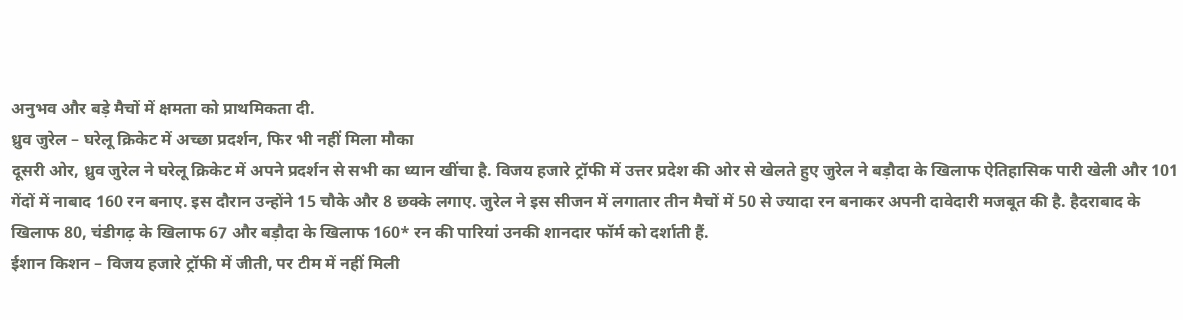अनुभव और बड़े मैचों में क्षमता को प्राथमिकता दी.
ध्रुव जुरेल – घरेलू क्रिकेट में अच्छा प्रदर्शन, फिर भी नहीं मिला मौका
दूसरी ओर, ध्रुव जुरेल ने घरेलू क्रिकेट में अपने प्रदर्शन से सभी का ध्यान खींचा है. विजय हजारे ट्रॉफी में उत्तर प्रदेश की ओर से खेलते हुए जुरेल ने बड़ौदा के खिलाफ ऐतिहासिक पारी खेली और 101 गेंदों में नाबाद 160 रन बनाए. इस दौरान उन्होंने 15 चौके और 8 छक्के लगाए. जुरेल ने इस सीजन में लगातार तीन मैचों में 50 से ज्यादा रन बनाकर अपनी दावेदारी मजबूत की है. हैदराबाद के खिलाफ 80, चंडीगढ़ के खिलाफ 67 और बड़ौदा के खिलाफ 160* रन की पारियां उनकी शानदार फॉर्म को दर्शाती हैं.
ईशान किशन – विजय हजारे ट्रॉफी में जीती, पर टीम में नहीं मिली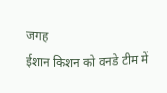जगह
ईशान किशन को वनडे टीम में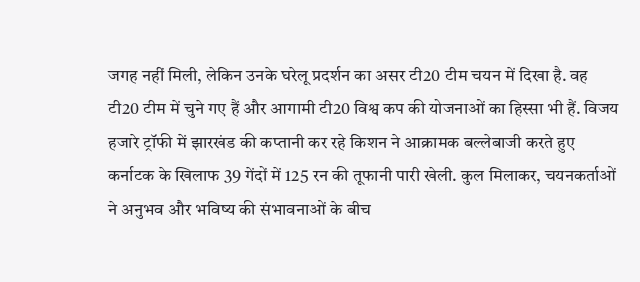जगह नहीं मिली, लेकिन उनके घरेलू प्रदर्शन का असर टी20 टीम चयन में दिखा है. वह टी20 टीम में चुने गए हैं और आगामी टी20 विश्व कप की योजनाओं का हिस्सा भी हैं. विजय हजारे ट्रॉफी में झारखंड की कप्तानी कर रहे किशन ने आक्रामक बल्लेबाजी करते हुए कर्नाटक के खिलाफ 39 गेंदों में 125 रन की तूफानी पारी खेली. कुल मिलाकर, चयनकर्ताओं ने अनुभव और भविष्य की संभावनाओं के बीच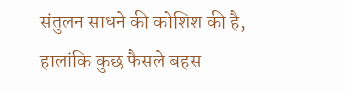संतुलन साधने की कोशिश की है, हालांकि कुछ फैसले बहस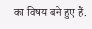का विषय बने हुए हैं.